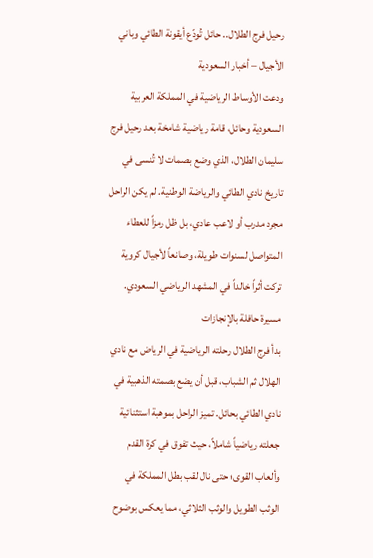رحيل فرج الطلال.. حائل تُودّع أيقونة الطائي وباني الأجيال – أخبار السعودية
ودعت الأوساط الرياضية في المملكة العربية السعودية وحائل، قامة رياضية شامخة بعد رحيل فرج سليمان الطلال، الذي وضع بصمات لا تُنسى في تاريخ نادي الطائي والرياضة الوطنية. لم يكن الراحل مجرد مدرب أو لاعب عادي، بل ظل رمزاً للعطاء المتواصل لسنوات طويلة، وصانعاً لأجيال كروية تركت أثراً خالداً في المشهد الرياضي السعودي.
مسيرة حافلة بالإنجازات
بدأ فرج الطلال رحلته الرياضية في الرياض مع نادي الهلال ثم الشباب، قبل أن يضع بصمته الذهبية في نادي الطائي بحائل. تميز الراحل بموهبة استثنائية جعلته رياضياً شاملاً، حيث تفوق في كرة القدم وألعاب القوى؛ حتى نال لقب بطل المملكة في الوثب الطويل والوثب الثلاثي، مما يعكس بوضوح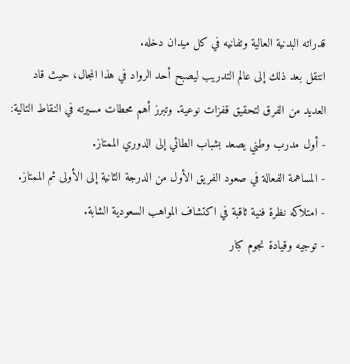قدراته البدنية العالية وتفانيه في كل ميدان دخله.
انتقل بعد ذلك إلى عالم التدريب ليصبح أحد الرواد في هذا المجال، حيث قاد العديد من الفرق لتحقيق قفزات نوعية. وتبرز أهم محطات مسيرته في النقاط التالية:
- أول مدرب وطني يصعد بشباب الطائي إلى الدوري الممتاز.
- المساهمة الفعالة في صعود الفريق الأول من الدرجة الثانية إلى الأولى ثم الممتاز.
- امتلاكه نظرة فنية ثاقبة في اكتشاف المواهب السعودية الشابة.
- توجيه وقيادة نجوم كبار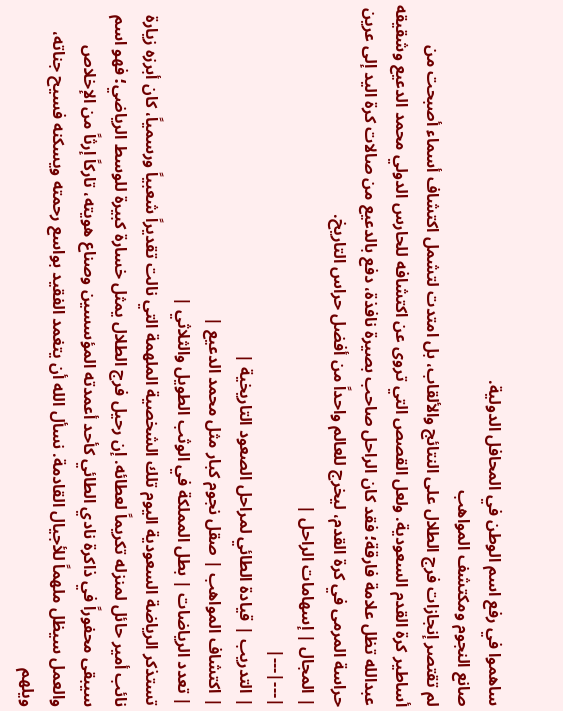ساهموا في رفع اسم الوطن في المحافل الدولية.
صانع النجوم ومكتشف المواهب
لم تقتصر إنجازات فرج الطلال على النتائج والألقاب، بل امتدت لتشمل اكتشاف أسماء أصبحت من أساطير كرة القدم السعودية. ولعل القصص التي تروى عن اكتشافه للحارس الدولي محمد الدعيع وشقيقه عبدالله تظل علامة فارقة؛ فقد كان الراحل صاحب بصيرة نافذة، دفع بالدعيع من صالات كرة اليد إلى عرين حراسة المرمى في كرة القدم، ليخرج للعالم واحداً من أفضل حراس التاريخ.
| المجال | إسهامات الراحل |
|---|---|
| التدريب | قيادة الطائي لمراحل الصعود التاريخية |
| اكتشاف المواهب | صقل نجوم كبار مثل محمد الدعيع |
| تعدد الرياضات | بطل المملكة في الوثب الطويل والثلاثي |
تستذكر الرياضة السعودية اليوم تلك الشخصية الملهمة التي نالت تقديراً شعبياً ورسمياً، كان أبرزه زيارة نائب أمير حائل لمنزله تكريماً لعطائه. إن رحيل فرج الطلال يمثل خسارة كبيرة للوسط الرياضي؛ فهو اسم سيبقى محفوراً في ذاكرة نادي الطائي كأحد أعمدته المؤسسين وصناع هويته، تاركاً إرثاً من الإخلاص والعمل سيظل ملهماً للأجيال القادمة. نسأل الله أن يتغمد الفقيد بواسع رحمته ويسكنه فسيح جناته، ويلهم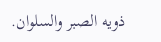ذويه الصبر والسلوان.